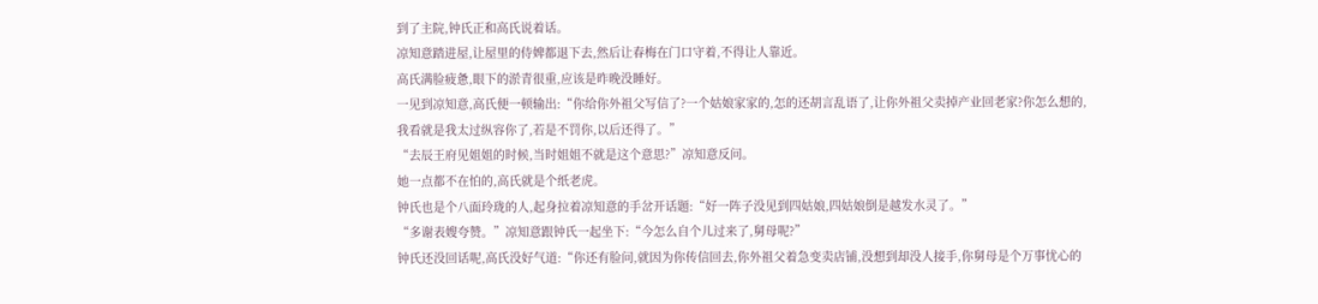到了主院,钟氏正和高氏说着话。
凉知意踏进屋,让屋里的侍婢都退下去,然后让春梅在门口守着,不得让人靠近。
高氏满脸疲惫,眼下的淤青很重,应该是昨晚没睡好。
一见到凉知意,高氏便一顿输出:“你给你外祖父写信了?一个姑娘家家的,怎的还胡言乱语了,让你外祖父卖掉产业回老家?你怎么想的,我看就是我太过纵容你了,若是不罚你,以后还得了。”
“去辰王府见姐姐的时候,当时姐姐不就是这个意思?”凉知意反问。
她一点都不在怕的,高氏就是个纸老虎。
钟氏也是个八面玲珑的人,起身拉着凉知意的手岔开话题:“好一阵子没见到四姑娘,四姑娘倒是越发水灵了。”
“多谢表嫂夸赞。”凉知意跟钟氏一起坐下:“今怎么自个儿过来了,舅母呢?”
钟氏还没回话呢,高氏没好气道:“你还有脸问,就因为你传信回去,你外祖父着急变卖店铺,没想到却没人接手,你舅母是个万事忧心的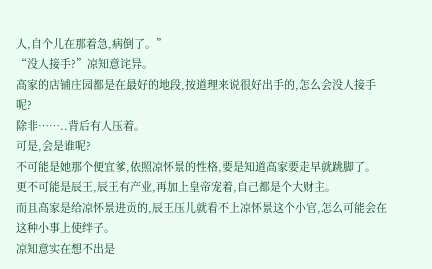人,自个儿在那着急,病倒了。”
“没人接手?”凉知意诧异。
高家的店铺庄园都是在最好的地段,按道理来说很好出手的,怎么会没人接手呢?
除非……..背后有人压着。
可是,会是谁呢?
不可能是她那个便宜爹,依照凉怀景的性格,要是知道高家要走早就跳脚了。
更不可能是辰王,辰王有产业,再加上皇帝宠着,自己都是个大财主。
而且高家是给凉怀景进贡的,辰王压儿就看不上凉怀景这个小官,怎么可能会在这种小事上使绊子。
凉知意实在想不出是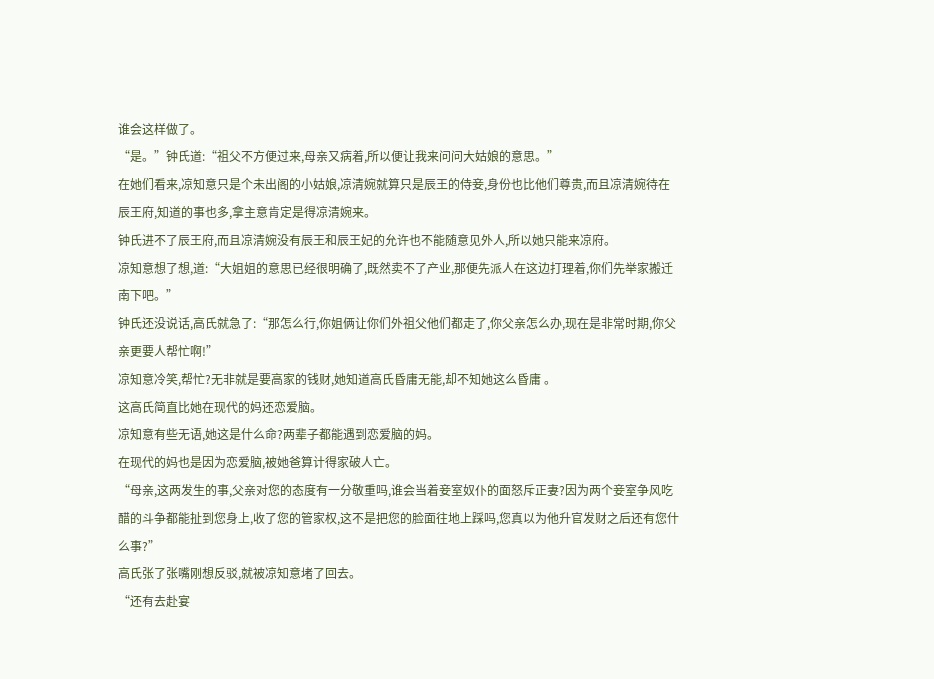谁会这样做了。
“是。”钟氏道:“祖父不方便过来,母亲又病着,所以便让我来问问大姑娘的意思。”
在她们看来,凉知意只是个未出阁的小姑娘,凉清婉就算只是辰王的侍妾,身份也比他们尊贵,而且凉清婉待在辰王府,知道的事也多,拿主意肯定是得凉清婉来。
钟氏进不了辰王府,而且凉清婉没有辰王和辰王妃的允许也不能随意见外人,所以她只能来凉府。
凉知意想了想,道:“大姐姐的意思已经很明确了,既然卖不了产业,那便先派人在这边打理着,你们先举家搬迁南下吧。”
钟氏还没说话,高氏就急了:“那怎么行,你姐俩让你们外祖父他们都走了,你父亲怎么办,现在是非常时期,你父亲更要人帮忙啊!”
凉知意冷笑,帮忙?无非就是要高家的钱财,她知道高氏昏庸无能,却不知她这么昏庸 。
这高氏简直比她在现代的妈还恋爱脑。
凉知意有些无语,她这是什么命?两辈子都能遇到恋爱脑的妈。
在现代的妈也是因为恋爱脑,被她爸算计得家破人亡。
“母亲,这两发生的事,父亲对您的态度有一分敬重吗,谁会当着妾室奴仆的面怒斥正妻?因为两个妾室争风吃醋的斗争都能扯到您身上,收了您的管家权,这不是把您的脸面往地上踩吗,您真以为他升官发财之后还有您什么事?”
高氏张了张嘴刚想反驳,就被凉知意堵了回去。
“还有去赴宴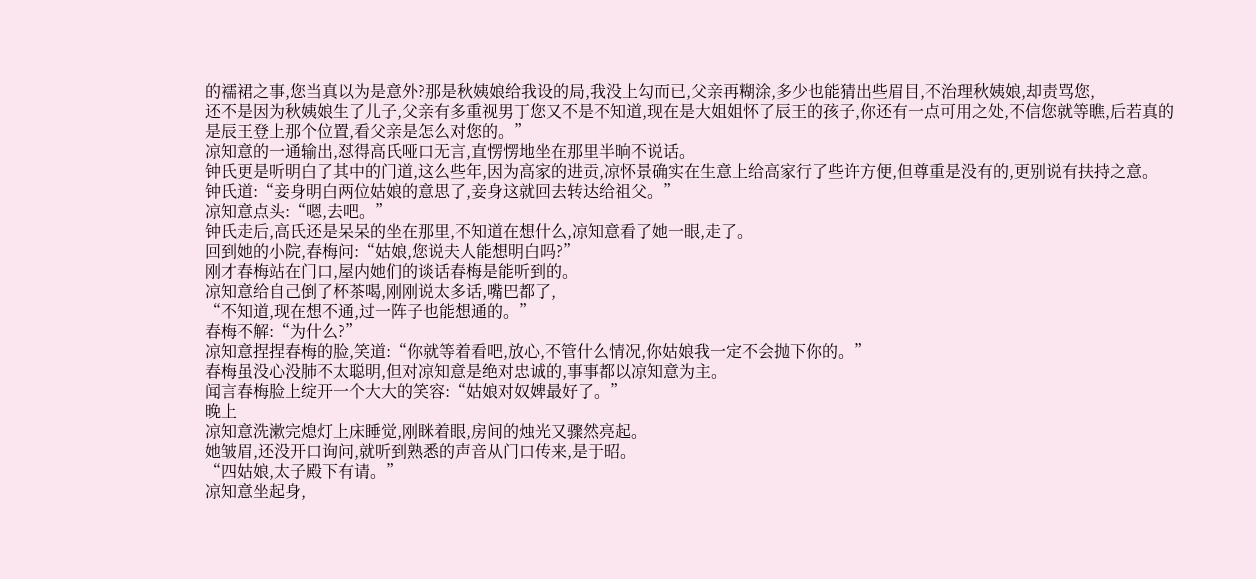的襦裙之事,您当真以为是意外?那是秋姨娘给我设的局,我没上勾而已,父亲再糊涂,多少也能猜出些眉目,不治理秋姨娘,却责骂您,
还不是因为秋姨娘生了儿子,父亲有多重视男丁您又不是不知道,现在是大姐姐怀了辰王的孩子,你还有一点可用之处,不信您就等瞧,后若真的是辰王登上那个位置,看父亲是怎么对您的。”
凉知意的一通输出,怼得高氏哑口无言,直愣愣地坐在那里半晌不说话。
钟氏更是听明白了其中的门道,这么些年,因为高家的进贡,凉怀景确实在生意上给高家行了些许方便,但尊重是没有的,更别说有扶持之意。
钟氏道:“妾身明白两位姑娘的意思了,妾身这就回去转达给祖父。”
凉知意点头:“嗯,去吧。”
钟氏走后,高氏还是呆呆的坐在那里,不知道在想什么,凉知意看了她一眼,走了。
回到她的小院,春梅问:“姑娘,您说夫人能想明白吗?”
刚才春梅站在门口,屋内她们的谈话春梅是能听到的。
凉知意给自己倒了杯茶喝,刚刚说太多话,嘴巴都了,
“不知道,现在想不通,过一阵子也能想通的。”
春梅不解:“为什么?”
凉知意捏捏春梅的脸,笑道:“你就等着看吧,放心,不管什么情况,你姑娘我一定不会抛下你的。”
春梅虽没心没肺不太聪明,但对凉知意是绝对忠诚的,事事都以凉知意为主。
闻言春梅脸上绽开一个大大的笑容:“姑娘对奴婢最好了。”
晚上
凉知意洗漱完熄灯上床睡觉,刚眯着眼,房间的烛光又骤然亮起。
她皱眉,还没开口询问,就听到熟悉的声音从门口传来,是于昭。
“四姑娘,太子殿下有请。”
凉知意坐起身,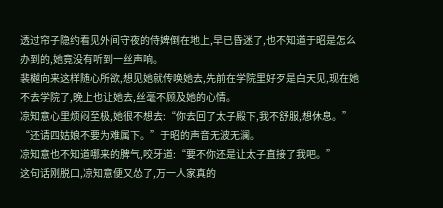透过帘子隐约看见外间守夜的侍婢倒在地上,早已昏迷了,也不知道于昭是怎么办到的,她竟没有听到一丝声响。
裴樾向来这样随心所欲,想见她就传唤她去,先前在学院里好歹是白天见,现在她不去学院了,晚上也让她去,丝毫不顾及她的心情。
凉知意心里烦闷至极,她很不想去:“你去回了太子殿下,我不舒服,想休息。”
“还请四姑娘不要为难属下。”于昭的声音无波无澜。
凉知意也不知道哪来的脾气,咬牙道:“要不你还是让太子直接了我吧。”
这句话刚脱口,凉知意便又怂了,万一人家真的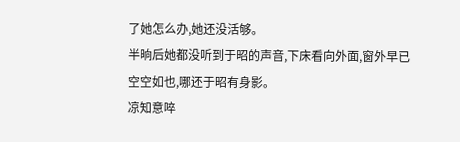了她怎么办,她还没活够。
半晌后她都没听到于昭的声音,下床看向外面,窗外早已空空如也,哪还于昭有身影。
凉知意啐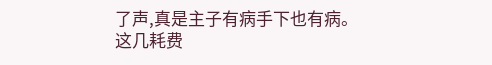了声,真是主子有病手下也有病。
这几耗费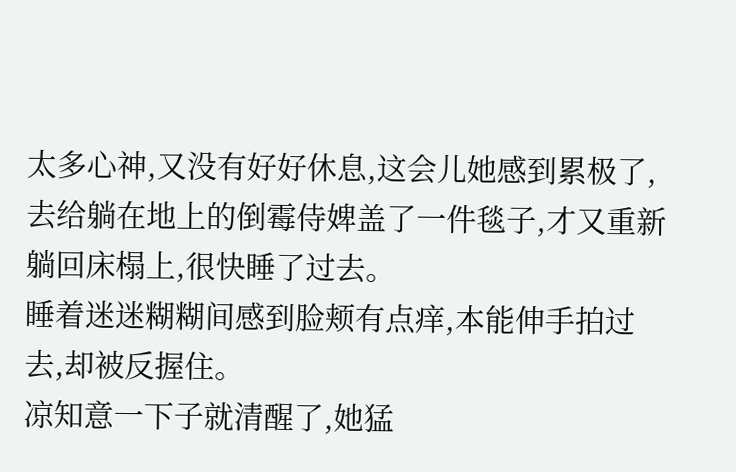太多心神,又没有好好休息,这会儿她感到累极了,去给躺在地上的倒霉侍婢盖了一件毯子,才又重新躺回床榻上,很快睡了过去。
睡着迷迷糊糊间感到脸颊有点痒,本能伸手拍过去,却被反握住。
凉知意一下子就清醒了,她猛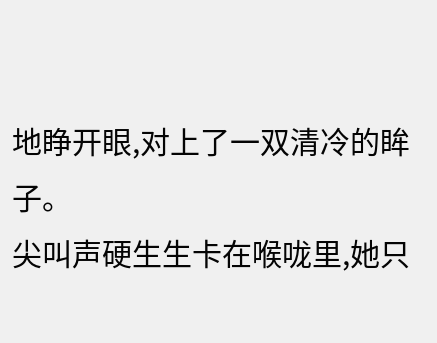地睁开眼,对上了一双清冷的眸子。
尖叫声硬生生卡在喉咙里,她只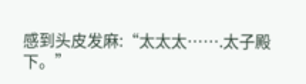感到头皮发麻:“太太太…….太子殿下。”